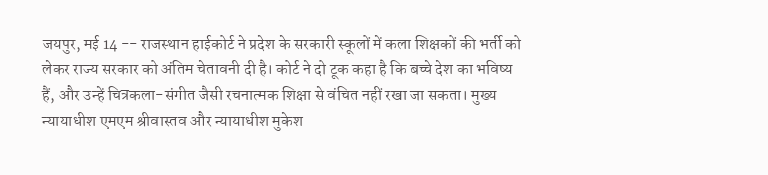जयपुर, मई 14 -- राजस्थान हाईकोर्ट ने प्रदेश के सरकारी स्कूलों में कला शिक्षकों की भर्ती को लेकर राज्य सरकार को अंतिम चेतावनी दी है। कोर्ट ने दो टूक कहा है कि बच्चे देश का भविष्य हैं, और उन्हें चित्रकला-संगीत जैसी रचनात्मक शिक्षा से वंचित नहीं रखा जा सकता। मुख्य न्यायाधीश एमएम श्रीवास्तव और न्यायाधीश मुकेश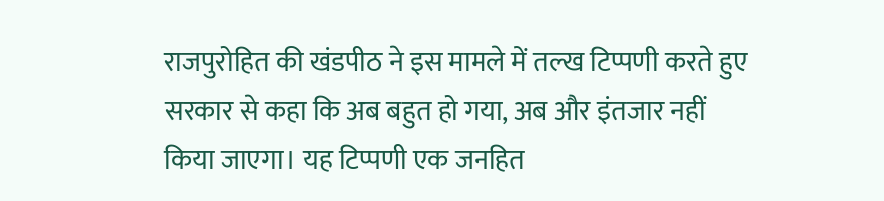राजपुरोहित की खंडपीठ ने इस मामले में तल्ख टिप्पणी करते हुए सरकार से कहा कि अब बहुत हो गया, अब और इंतजार नहीं किया जाएगा। यह टिप्पणी एक जनहित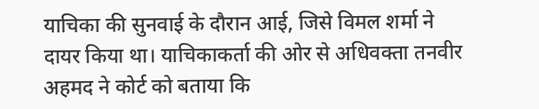याचिका की सुनवाई के दौरान आई, जिसे विमल शर्मा ने दायर किया था। याचिकाकर्ता की ओर से अधिवक्ता तनवीर अहमद ने कोर्ट को बताया कि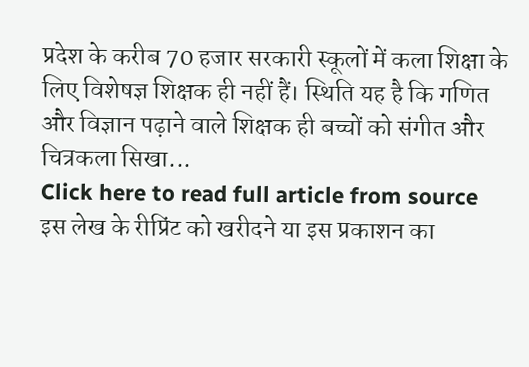प्रदेश के करीब 70 हजार सरकारी स्कूलों में कला शिक्षा के लिए विशेषज्ञ शिक्षक ही नहीं हैं। स्थिति यह है कि गणित और विज्ञान पढ़ाने वाले शिक्षक ही बच्चों को संगीत और चित्रकला सिखा...
Click here to read full article from source
इस लेख के रीप्रिंट को खरीदने या इस प्रकाशन का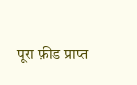पूरा फ़ीड प्राप्त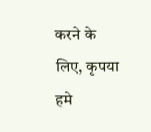करने के लिए, कृपया
हमे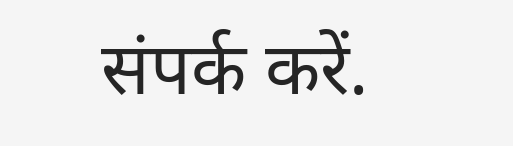संपर्क करें.